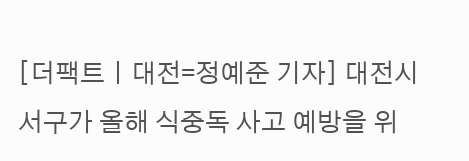[더팩트ㅣ대전=정예준 기자] 대전시 서구가 올해 식중독 사고 예방을 위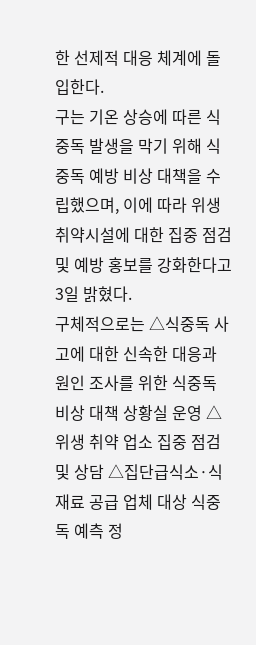한 선제적 대응 체계에 돌입한다.
구는 기온 상승에 따른 식중독 발생을 막기 위해 식중독 예방 비상 대책을 수립했으며, 이에 따라 위생 취약시설에 대한 집중 점검 및 예방 홍보를 강화한다고 3일 밝혔다.
구체적으로는 △식중독 사고에 대한 신속한 대응과 원인 조사를 위한 식중독 비상 대책 상황실 운영 △위생 취약 업소 집중 점검 및 상담 △집단급식소·식재료 공급 업체 대상 식중독 예측 정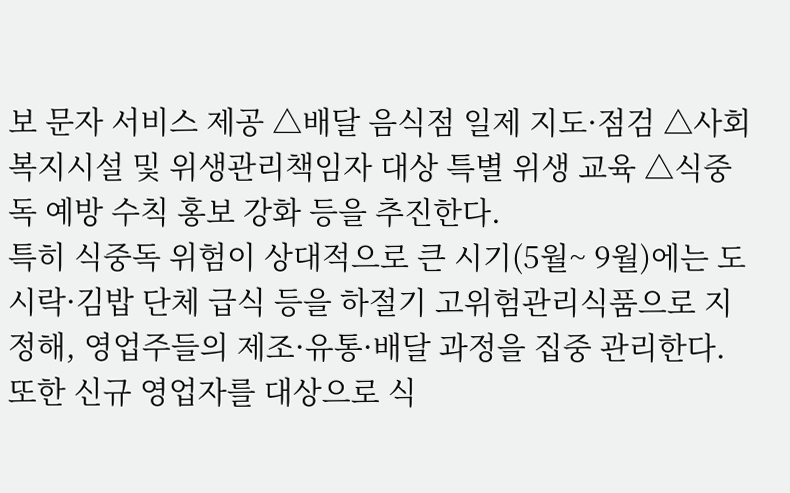보 문자 서비스 제공 △배달 음식점 일제 지도·점검 △사회복지시설 및 위생관리책임자 대상 특별 위생 교육 △식중독 예방 수칙 홍보 강화 등을 추진한다.
특히 식중독 위험이 상대적으로 큰 시기(5월~ 9월)에는 도시락·김밥 단체 급식 등을 하절기 고위험관리식품으로 지정해, 영업주들의 제조·유통·배달 과정을 집중 관리한다.
또한 신규 영업자를 대상으로 식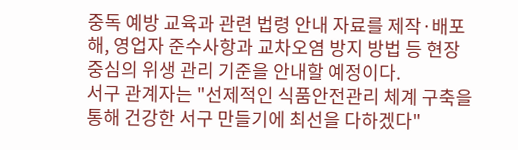중독 예방 교육과 관련 법령 안내 자료를 제작·배포해, 영업자 준수사항과 교차오염 방지 방법 등 현장 중심의 위생 관리 기준을 안내할 예정이다.
서구 관계자는 "선제적인 식품안전관리 체계 구축을 통해 건강한 서구 만들기에 최선을 다하겠다"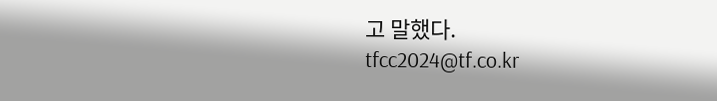고 말했다.
tfcc2024@tf.co.kr